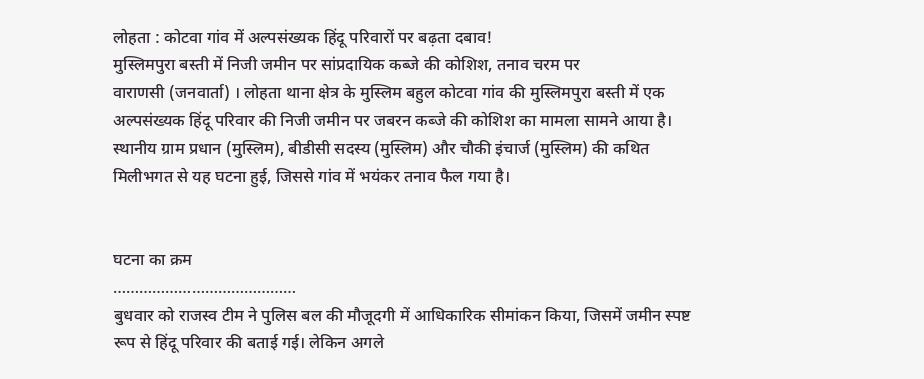लोहता : कोटवा गांव में अल्पसंख्यक हिंदू परिवारों पर बढ़ता दबाव!
मुस्लिमपुरा बस्ती में निजी जमीन पर सांप्रदायिक कब्जे की कोशिश, तनाव चरम पर
वाराणसी (जनवार्ता) । लोहता थाना क्षेत्र के मुस्लिम बहुल कोटवा गांव की मुस्लिमपुरा बस्ती में एक अल्पसंख्यक हिंदू परिवार की निजी जमीन पर जबरन कब्जे की कोशिश का मामला सामने आया है। स्थानीय ग्राम प्रधान (मुस्लिम), बीडीसी सदस्य (मुस्लिम) और चौकी इंचार्ज (मुस्लिम) की कथित मिलीभगत से यह घटना हुई, जिससे गांव में भयंकर तनाव फैल गया है।


घटना का क्रम
……………………………………
बुधवार को राजस्व टीम ने पुलिस बल की मौजूदगी में आधिकारिक सीमांकन किया, जिसमें जमीन स्पष्ट रूप से हिंदू परिवार की बताई गई। लेकिन अगले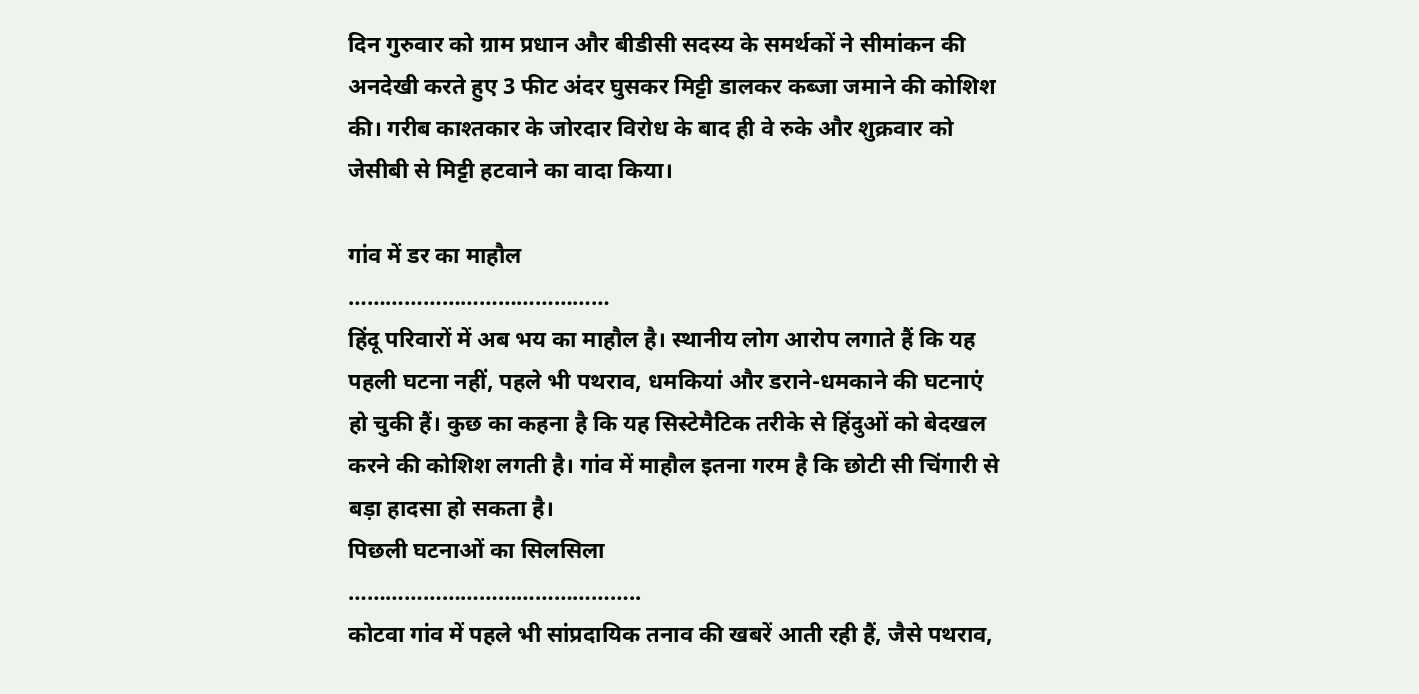दिन गुरुवार को ग्राम प्रधान और बीडीसी सदस्य के समर्थकों ने सीमांकन की अनदेखी करते हुए 3 फीट अंदर घुसकर मिट्टी डालकर कब्जा जमाने की कोशिश की। गरीब काश्तकार के जोरदार विरोध के बाद ही वे रुके और शुक्रवार को जेसीबी से मिट्टी हटवाने का वादा किया।

गांव में डर का माहौल
……………………………………
हिंदू परिवारों में अब भय का माहौल है। स्थानीय लोग आरोप लगाते हैं कि यह पहली घटना नहीं, पहले भी पथराव, धमकियां और डराने-धमकाने की घटनाएं हो चुकी हैं। कुछ का कहना है कि यह सिस्टेमैटिक तरीके से हिंदुओं को बेदखल करने की कोशिश लगती है। गांव में माहौल इतना गरम है कि छोटी सी चिंगारी से बड़ा हादसा हो सकता है।
पिछली घटनाओं का सिलसिला
………………………………………..
कोटवा गांव में पहले भी सांप्रदायिक तनाव की खबरें आती रही हैं, जैसे पथराव,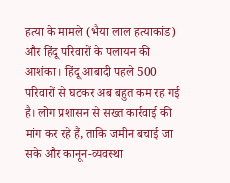हत्या के मामले (भैया लाल हत्याकांड) और हिंदू परिवारों के पलायन की आशंका। हिंदू आबादी पहले 500 परिवारों से घटकर अब बहुत कम रह गई है। लोग प्रशासन से सख्त कार्रवाई की मांग कर रहे हैं, ताकि जमीन बचाई जा सके और कानून-व्यवस्था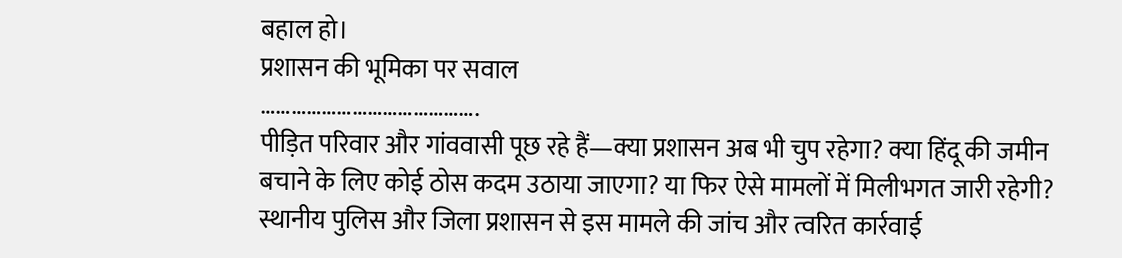बहाल हो।
प्रशासन की भूमिका पर सवाल
…………………………………….
पीड़ित परिवार और गांववासी पूछ रहे हैं—क्या प्रशासन अब भी चुप रहेगा? क्या हिंदू की जमीन बचाने के लिए कोई ठोस कदम उठाया जाएगा? या फिर ऐसे मामलों में मिलीभगत जारी रहेगी?
स्थानीय पुलिस और जिला प्रशासन से इस मामले की जांच और त्वरित कार्रवाई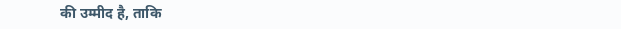की उम्मीद है, ताकि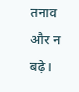तनाव और न बढ़े।